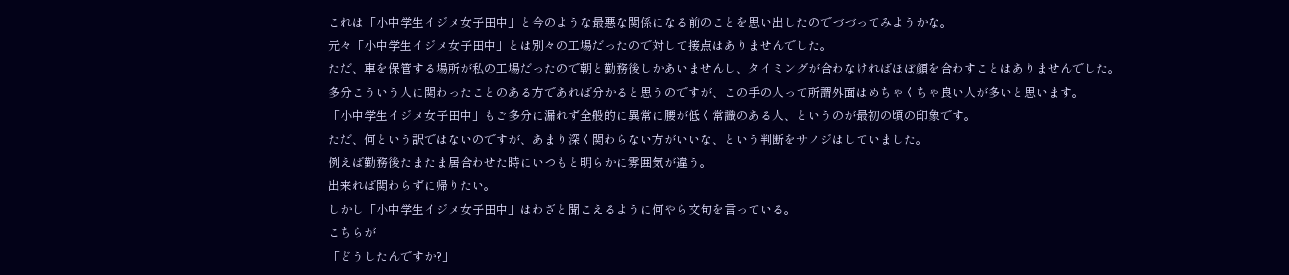これは「小中学生イジメ女子田中」と今のような最悪な関係になる前のことを思い出したのでづづってみようかな。
元々「小中学生イジメ女子田中」とは別々の工場だったので対して接点はありませんでした。
ただ、車を保管する場所が私の工場だったので朝と勤務後しかあいませんし、タイミングが合わなければほぼ顔を合わすことはありませんでした。
多分こういう人に関わったことのある方であれば分かると思うのですが、この手の人って所謂外面はめちゃくちゃ良い人が多いと思います。
「小中学生イジメ女子田中」もご多分に漏れず全般的に異常に腰が低く常識のある人、というのが最初の頃の印象です。
ただ、何という訳ではないのですが、あまり深く関わらない方がいいな、という判断をサノジはしていました。
例えば勤務後たまたま居合わせた時にいつもと明らかに雰囲気が違う。
出来れば関わらずに帰りたい。
しかし「小中学生イジメ女子田中」はわざと聞こえるように何やら文句を言っている。
こちらが
「どうしたんですか?」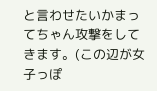と言わせたいかまってちゃん攻撃をしてきます。(この辺が女子っぽ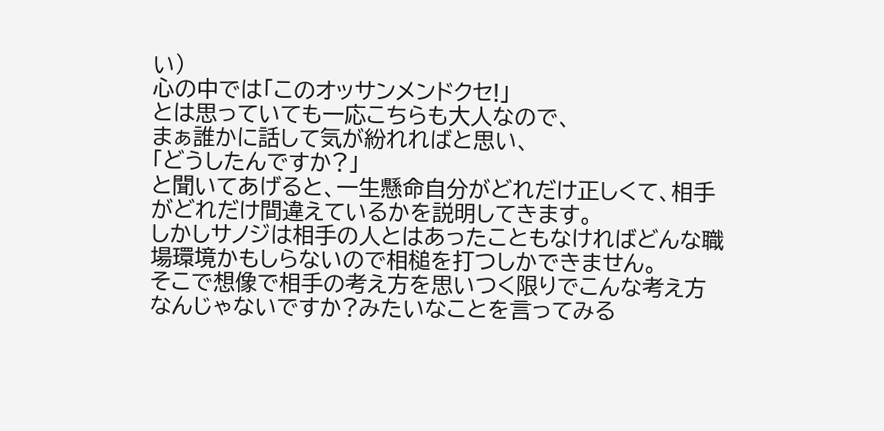い)
心の中では「このオッサンメンドクセ!」
とは思っていても一応こちらも大人なので、
まぁ誰かに話して気が紛れればと思い、
「どうしたんですか?」
と聞いてあげると、一生懸命自分がどれだけ正しくて、相手がどれだけ間違えているかを説明してきます。
しかしサノジは相手の人とはあったこともなければどんな職場環境かもしらないので相槌を打つしかできません。
そこで想像で相手の考え方を思いつく限りでこんな考え方なんじゃないですか?みたいなことを言ってみる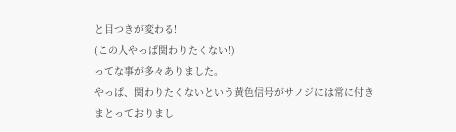と目つきが変わる!
(この人やっぱ関わりたくない!)
ってな事が多々ありました。
やっぱ、関わりたくないという黄色信号がサノジには常に付きまとっておりまし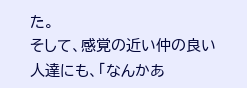た。
そして、感覚の近い仲の良い人達にも、「なんかあ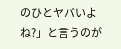のひとヤバいよね?」と言うのが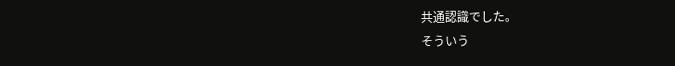共通認識でした。
そういう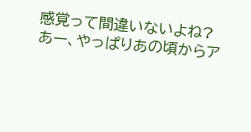感覚って間違いないよね?
あー、やっぱりあの頃からア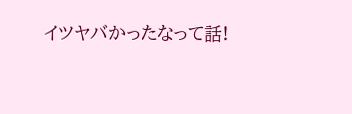イツヤバかったなって話!